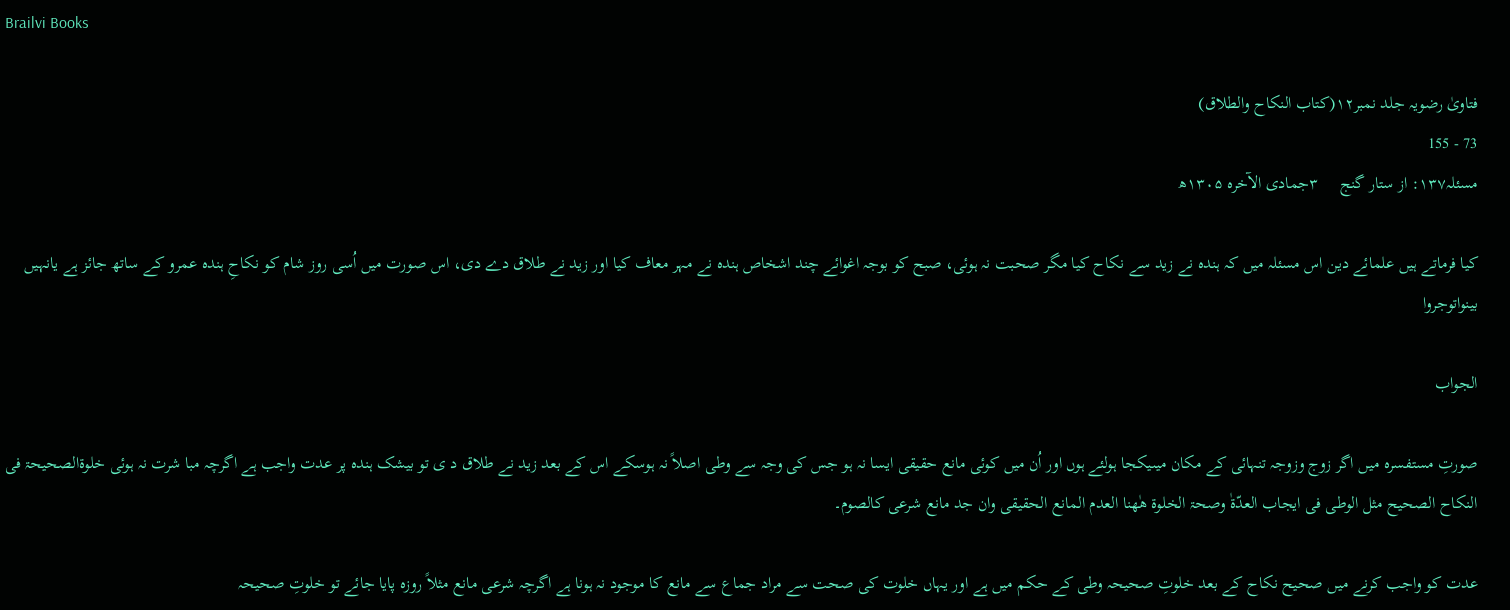Brailvi Books

فتاویٰ رضویہ جلد نمبر۱۲(کتاب النکاح والطلاق)
73 - 155
مسئلہ۱۳۷: از ستار گنج     ۳جمادی الآخرہ ۱۳۰۵ھ

کیا فرماتے ہیں علمائے دین اس مسئلہ میں کہ ہندہ نے زید سے نکاح کیا مگر صحبت نہ ہوئی، صبح کو بوجہ اغوائے چند اشخاص ہندہ نے مہر معاف کیا اور زید نے طلاق دے دی، اس صورت میں اُسی روز شام کو نکاحِ ہندہ عمرو کے ساتھ جائز ہے یانہیں    بینواتوجروا

الجواب

صورتِ مستفسرہ میں اگر زوج وزوجہ تنہائی کے مکان میںیکجا ہولئے ہوں اور اُن میں کوئی مانع حقیقی ایسا نہ ہو جس کی وجہ سے وطی اصلاً نہ ہوسکے اس کے بعد زید نے طلاق د ی تو بیشک ہندہ پر عدت واجب ہے اگرچہ مبا شرت نہ ہوئی خلوۃالصحیحۃ فی النکاح الصحیح مثل الوطی فی ایجاب العدّۃٰ وصحۃ الخلوۃ ھٰھنا العدم المانع الحقیقی وان جد مانع شرعی کالصوم۔

عدت کو واجب کرنے میں صحیح نکاح کے بعد خلوتِ صحیحہ وطی کے حکم میں ہے اور یہاں خلوت کی صحت سے مراد جماع سے مانع کا موجود نہ ہونا ہے اگرچہ شرعی مانع مثلاً روزہ پایا جائے تو خلوتِ صحیحہ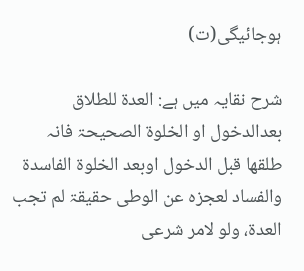ہوجائیگی(ت)

شرح نقایہ میں ہے: العدۃ للطلاق بعدالدخول او الخلوۃ الصحیحۃ فانہ طلقھا قبل الدخول اوبعد الخلوۃ الفاسدۃ والفساد لعجزہ عن الوطی حقیقۃ لم تجب العدۃ، ولو لامر شرعی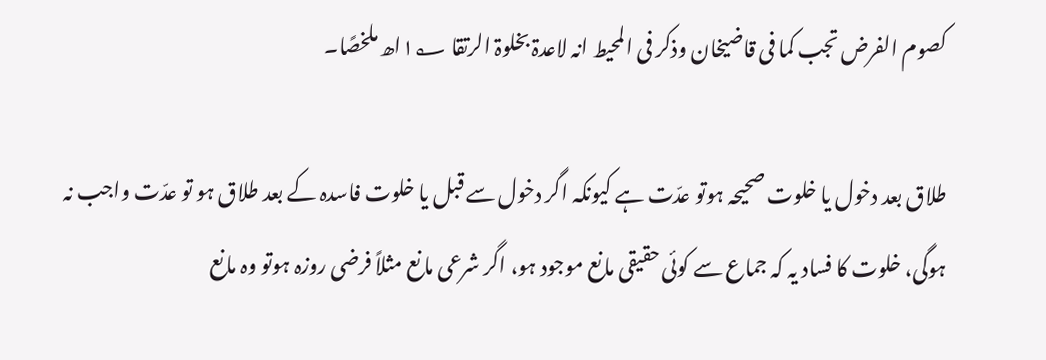کصوم الفرض تجب کما فی قاضیخان وذکر فی المحیط انہ لاعدۃ بخلوۃ الرتقا ۱؂اھ ملخصًا۔

طلاق بعد دخول یا خلوت صحیحہ ہوتو عدّت ہے کیونکہ اگر دخول سے قبل یا خلوت فاسدہ کے بعد طلاق ہو تو عدّت واجب نہ ہوگی، خلوت کا فساد یہ کہ جماع سے کوئی حقیقی مانع موجود ہو، اگر شرعی مانع مثلاً فرضی روزہ ہوتو وہ مانع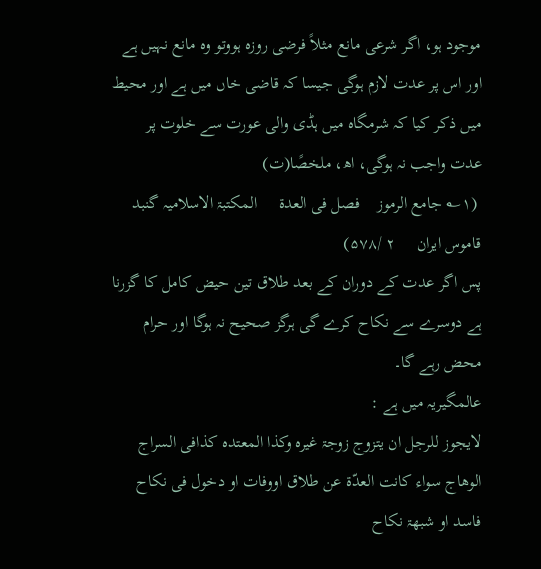موجود ہو، اگر شرعی مانع مثلاً فرضی روزہ ہووتو وہ مانع نہیں ہے اور اس پر عدت لازم ہوگی جیسا کہ قاضی خاں میں ہے اور محیط میں ذکر کیا کہ شرمگاہ میں ہڈی والی عورت سے خلوت پر عدت واجب نہ ہوگی، اھ، ملخصًا(ت)
 (۱؎ جامع الرموز    فصل فی العدۃ     المکتبۃ الاسلامیہ گنبد قاموس ایران     ۲ /۵۷۸)
پس اگر عدت کے دوران کے بعد طلاق تین حیض کامل کا گزرنا ہے دوسرے سے نکاح کرے گی ہرگز صحیح نہ ہوگا اور حرام محض رہے گا۔
عالمگیریہ میں ہے :
لایجوز للرجل ان یتزوج زوجۃ غیرہ وکذا المعتدہ کذافی السراج الوھاج سواء کانت العدّۃ عن طلاق اووفات او دخول فی نکاح فاسد او شبھۃ نکاح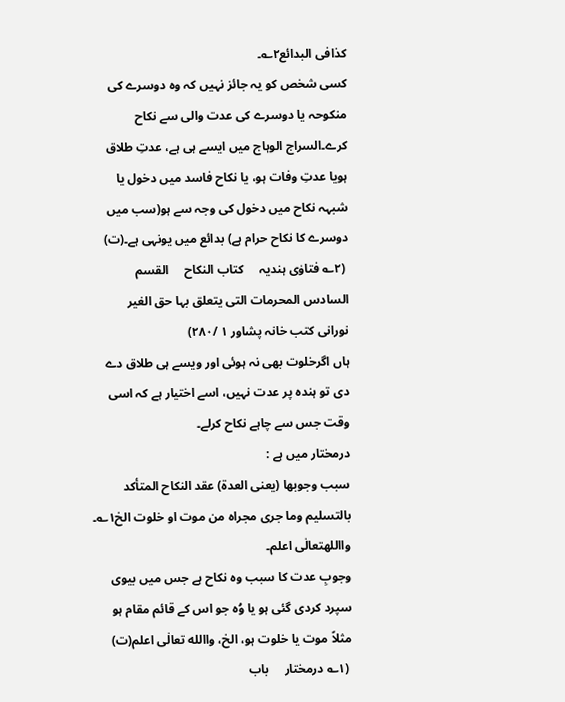کذافی البدائع۲؎۔
کسی شخص کو یہ جائز نہیں کہ وہ دوسرے کی منکوحہ یا دوسرے کی عدت والی سے نکاح کرے۔السراج الوہاج میں ایسے ہی ہے، عدتِ طلاق ہویا عدتِ وفات ہو، یا نکاح فاسد میں دخول یا شبہہ نکاح میں دخول کی وجہ سے ہو(سب میں دوسرے کا نکاح حرام ہے) بدائع میں یونہی ہے۔(ت)
 (۲؎ فتاوٰی ہندیہ     کتاب النکاح     القسم السادس المحرمات التی یتعلق بہا حق الغیر     نورانی کتب خانہ پشاور ۱ /۲۸۰)
ہاں اگرخلوت بھی نہ ہوئی اور ویسے ہی طلاق دے دی تو ہندہ پر عدت نہیں، اسے اختیار ہے کہ اسی وقت جس سے چاہے نکاح کرلے۔
درمختار میں ہے :
سبب وجوبھا (یعنی العدۃ) عقد النکاح المتأکد بالتسلیم وما جری مجراہ من موت او خلوت الخ۱؎۔ وااللهتعالٰی اعلم۔
وجوبِ عدت کا سبب وہ نکاح ہے جس میں بیوی سپرد کردی گئی ہو یا وُہ جو اس کے قائم مقام ہو مثلاً موت یا خلوت ہو، الخ، واالله تعالٰی اعلم(ت)
 (۱؎ درمختار     باب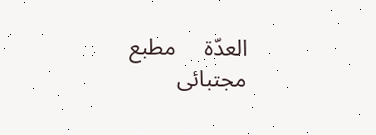العدّۃ     مطبع مجتبائی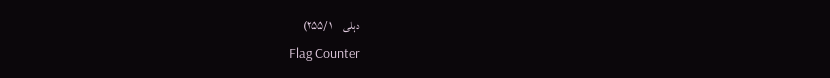دہلی     ۱ /۲۵۵)
Flag Counter